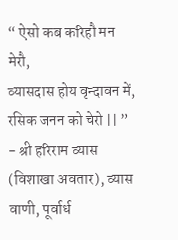“ ऐसो कब करिहौ मन मेरौ,
व्यासदास होय वृन्दावन में, रसिक जनन को चेरो || ”
- श्री हरिराम व्यास (विशाखा अवतार), व्यास वाणी, पूर्वार्ध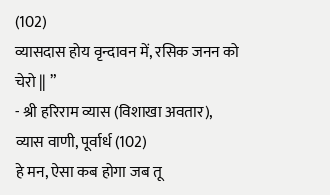(102)
व्यासदास होय वृन्दावन में, रसिक जनन को चेरो || ”
- श्री हरिराम व्यास (विशाखा अवतार), व्यास वाणी, पूर्वार्ध (102)
हे मन, ऐसा कब होगा जब तू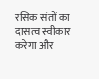रसिक संतों का दासत्व स्वीकार करेगा और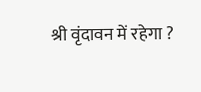श्री वृंदावन में रहेगा ?